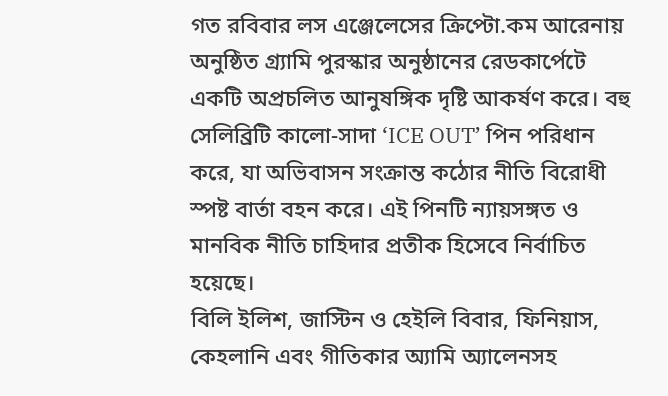গত রবিবার লস এঞ্জেলেসের ক্রিপ্টো.কম আরেনায় অনুষ্ঠিত গ্র্যামি পুরস্কার অনুষ্ঠানের রেডকার্পেটে একটি অপ্রচলিত আনুষঙ্গিক দৃষ্টি আকর্ষণ করে। বহু সেলিব্রিটি কালো-সাদা ‘ICE OUT’ পিন পরিধান করে, যা অভিবাসন সংক্রান্ত কঠোর নীতি বিরোধী স্পষ্ট বার্তা বহন করে। এই পিনটি ন্যায়সঙ্গত ও মানবিক নীতি চাহিদার প্রতীক হিসেবে নির্বাচিত হয়েছে।
বিলি ইলিশ, জাস্টিন ও হেইলি বিবার, ফিনিয়াস, কেহলানি এবং গীতিকার অ্যামি অ্যালেনসহ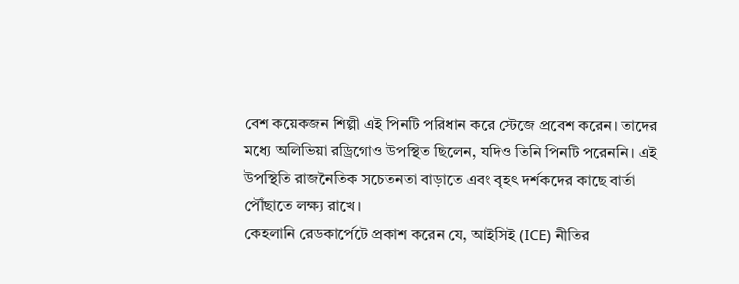বেশ কয়েকজন শিল্পী এই পিনটি পরিধান করে স্টেজে প্রবেশ করেন। তাদের মধ্যে অলিভিয়া রড্রিগোও উপস্থিত ছিলেন, যদিও তিনি পিনটি পরেননি। এই উপস্থিতি রাজনৈতিক সচেতনতা বাড়াতে এবং বৃহৎ দর্শকদের কাছে বার্তা পৌঁছাতে লক্ষ্য রাখে।
কেহলানি রেডকার্পেটে প্রকাশ করেন যে, আইসিই (ICE) নীতির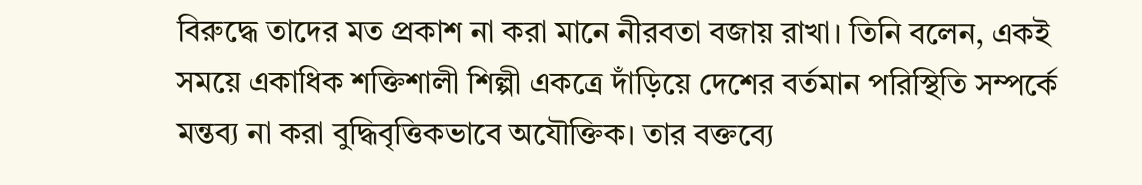বিরুদ্ধে তাদের মত প্রকাশ না করা মানে নীরবতা বজায় রাখা। তিনি বলেন, একই সময়ে একাধিক শক্তিশালী শিল্পী একত্রে দাঁড়িয়ে দেশের বর্তমান পরিস্থিতি সম্পর্কে মন্তব্য না করা বুদ্ধিবৃত্তিকভাবে অযৌক্তিক। তার বক্তব্যে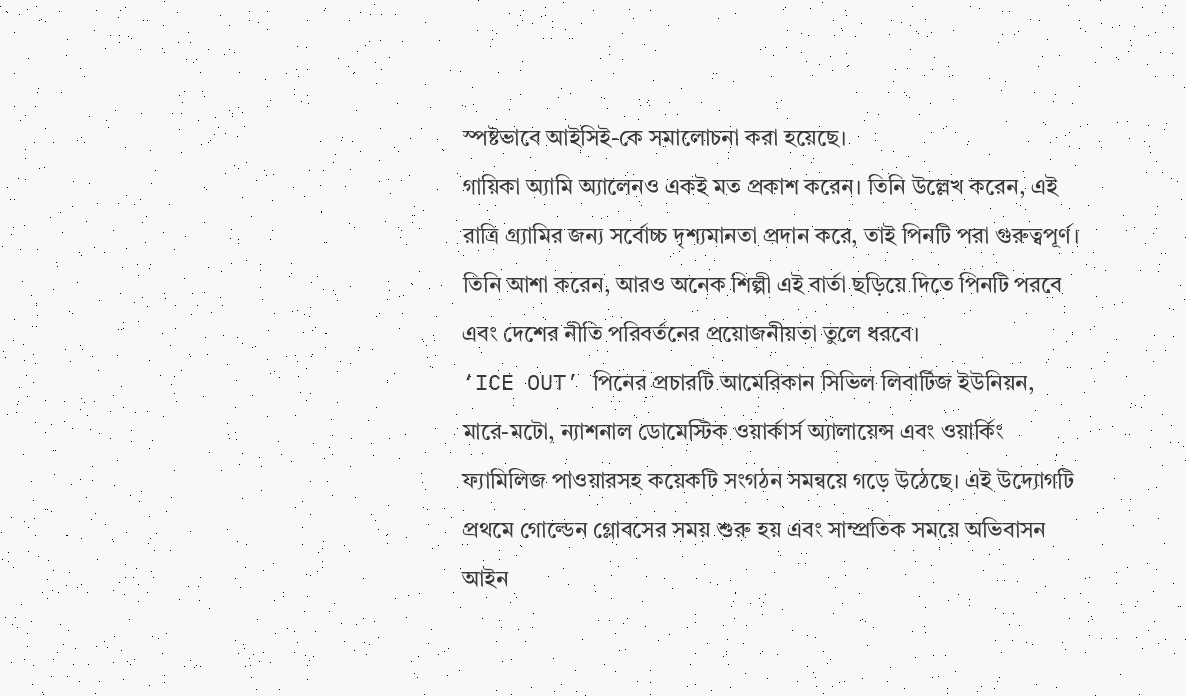স্পষ্টভাবে আইসিই-কে সমালোচনা করা হয়েছে।
গায়িকা অ্যামি অ্যালেনও একই মত প্রকাশ করেন। তিনি উল্লেখ করেন, এই রাত্রি গ্র্যামির জন্য সর্বোচ্চ দৃশ্যমানতা প্রদান করে, তাই পিনটি পরা গুরুত্বপূর্ণ। তিনি আশা করেন, আরও অনেক শিল্পী এই বার্তা ছড়িয়ে দিতে পিনটি পরবে এবং দেশের নীতি পরিবর্তনের প্রয়োজনীয়তা তুলে ধরবে।
‘ICE OUT’ পিনের প্রচারটি আমেরিকান সিভিল লিবার্টিজ ইউনিয়ন, মারে-মটো, ন্যাশনাল ডোমেস্টিক ওয়ার্কার্স অ্যালায়েন্স এবং ওয়ার্কিং ফ্যামিলিজ পাওয়ারসহ কয়েকটি সংগঠন সমন্বয়ে গড়ে উঠেছে। এই উদ্যোগটি প্রথমে গোল্ডেন গ্লোবসের সময় শুরু হয় এবং সাম্প্রতিক সময়ে অভিবাসন আইন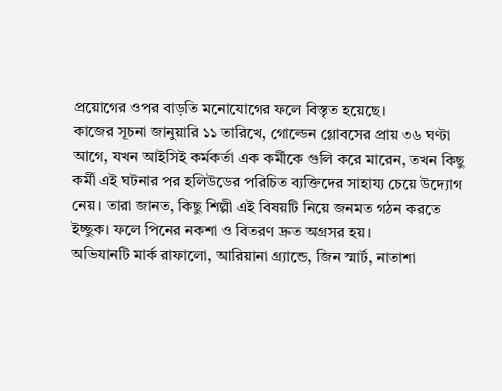প্রয়োগের ওপর বাড়তি মনোযোগের ফলে বিস্তৃত হয়েছে।
কাজের সূচনা জানুয়ারি ১১ তারিখে, গোল্ডেন গ্লোবসের প্রায় ৩৬ ঘণ্টা আগে, যখন আইসিই কর্মকর্তা এক কর্মীকে গুলি করে মারেন, তখন কিছু কর্মী এই ঘটনার পর হলিউডের পরিচিত ব্যক্তিদের সাহায্য চেয়ে উদ্যোগ নেয়। তারা জানত, কিছু শিল্পী এই বিষয়টি নিয়ে জনমত গঠন করতে ইচ্ছুক। ফলে পিনের নকশা ও বিতরণ দ্রুত অগ্রসর হয়।
অভিযানটি মার্ক রাফালো, আরিয়ানা গ্র্যান্ডে, জিন স্মার্ট, নাতাশা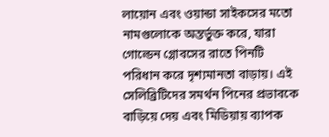লায়োন এবং ওয়ান্ডা সাইকসের মতো নামগুলোকে অন্তর্ভুক্ত করে, যারা গোল্ডেন গ্লোবসের রাতে পিনটি পরিধান করে দৃশ্যমানতা বাড়ায়। এই সেলিব্রিটিদের সমর্থন পিনের প্রভাবকে বাড়িয়ে দেয় এবং মিডিয়ায় ব্যাপক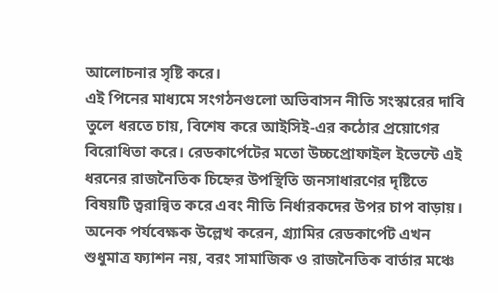আলোচনার সৃষ্টি করে।
এই পিনের মাধ্যমে সংগঠনগুলো অভিবাসন নীতি সংস্কারের দাবি তুলে ধরতে চায়, বিশেষ করে আইসিই-এর কঠোর প্রয়োগের বিরোধিতা করে। রেডকার্পেটের মতো উচ্চপ্রোফাইল ইভেন্টে এই ধরনের রাজনৈতিক চিহ্নের উপস্থিতি জনসাধারণের দৃষ্টিতে বিষয়টি ত্বরান্বিত করে এবং নীতি নির্ধারকদের উপর চাপ বাড়ায়।
অনেক পর্যবেক্ষক উল্লেখ করেন, গ্র্যামির রেডকার্পেট এখন শুধুমাত্র ফ্যাশন নয়, বরং সামাজিক ও রাজনৈতিক বার্তার মঞ্চে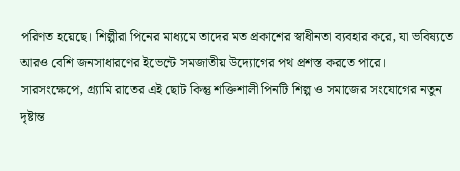পরিণত হয়েছে। শিল্পীরা পিনের মাধ্যমে তাদের মত প্রকাশের স্বাধীনতা ব্যবহার করে, যা ভবিষ্যতে আরও বেশি জনসাধারণের ইভেন্টে সমজাতীয় উদ্যোগের পথ প্রশস্ত করতে পারে।
সারসংক্ষেপে, গ্র্যামি রাতের এই ছোট কিন্তু শক্তিশালী পিনটি শিল্প ও সমাজের সংযোগের নতুন দৃষ্টান্ত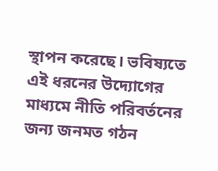স্থাপন করেছে। ভবিষ্যতে এই ধরনের উদ্যোগের মাধ্যমে নীতি পরিবর্তনের জন্য জনমত গঠন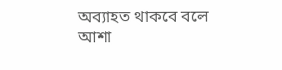অব্যাহত থাকবে বলে আশা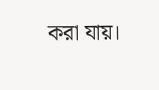করা যায়।